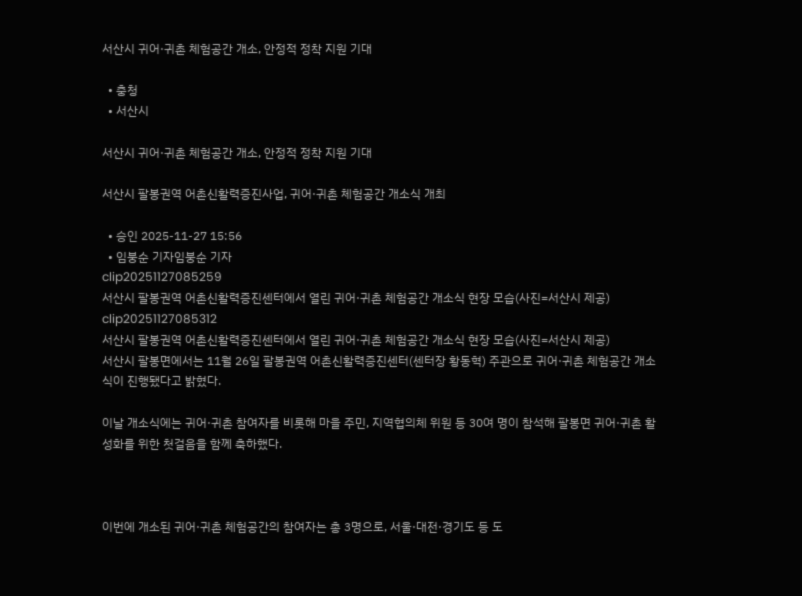서산시 귀어·귀촌 체험공간 개소, 안정적 정착 지원 기대

  • 충청
  • 서산시

서산시 귀어·귀촌 체험공간 개소, 안정적 정착 지원 기대

서산시 팔봉권역 어촌신활력증진사업, 귀어·귀촌 체험공간 개소식 개최

  • 승인 2025-11-27 15:56
  • 임붕순 기자임붕순 기자
clip20251127085259
서산시 팔봉권역 어촌신활력증진센터에서 열린 귀어·귀촌 체험공간 개소식 현장 모습(사진=서산시 제공)
clip20251127085312
서산시 팔봉권역 어촌신활력증진센터에서 열린 귀어·귀촌 체험공간 개소식 현장 모습(사진=서산시 제공)
서산시 팔봉면에서는 11월 26일 팔봉권역 어촌신활력증진센터(센터장 황동혁) 주관으로 귀어·귀촌 체험공간 개소식이 진행됐다고 밝혔다.

이날 개소식에는 귀어·귀촌 참여자를 비롯해 마을 주민, 지역협의체 위원 등 30여 명이 참석해 팔봉면 귀어·귀촌 활성화를 위한 첫걸음을 함께 축하했다.



이번에 개소된 귀어·귀촌 체험공간의 참여자는 총 3명으로, 서울·대전·경기도 등 도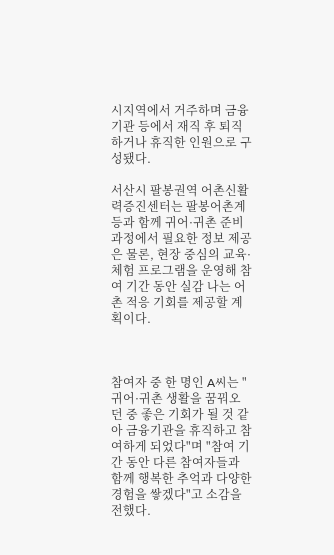시지역에서 거주하며 금융기관 등에서 재직 후 퇴직하거나 휴직한 인원으로 구성됐다.

서산시 팔봉권역 어촌신활력증진센터는 팔봉어촌계 등과 함께 귀어·귀촌 준비 과정에서 필요한 정보 제공은 물론, 현장 중심의 교육·체험 프로그램을 운영해 참여 기간 동안 실감 나는 어촌 적응 기회를 제공할 계획이다.



참여자 중 한 명인 A씨는 "귀어·귀촌 생활을 꿈꿔오던 중 좋은 기회가 될 것 같아 금융기관을 휴직하고 참여하게 되었다"며 "참여 기간 동안 다른 참여자들과 함께 행복한 추억과 다양한 경험을 쌓겠다"고 소감을 전했다.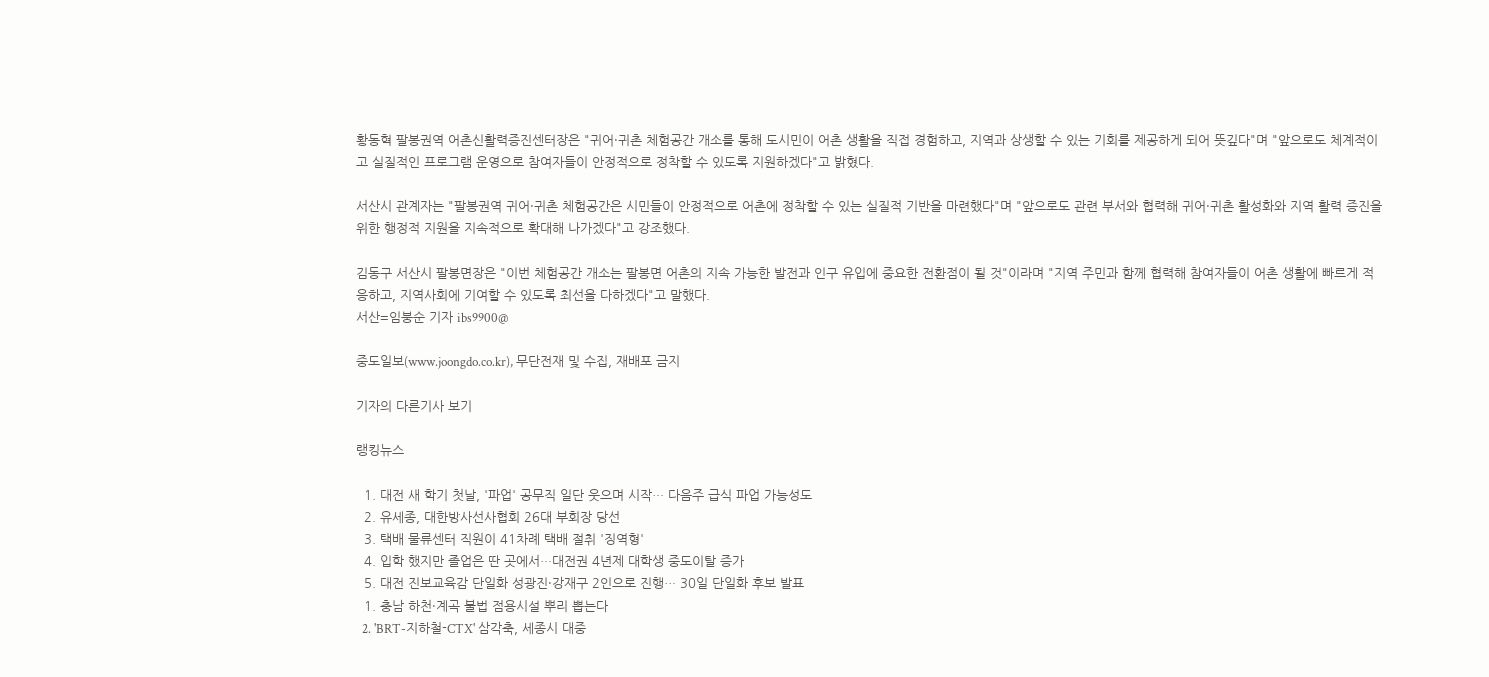황동혁 팔봉권역 어촌신활력증진센터장은 "귀어·귀촌 체험공간 개소를 통해 도시민이 어촌 생활을 직접 경험하고, 지역과 상생할 수 있는 기회를 제공하게 되어 뜻깊다"며 "앞으로도 체계적이고 실질적인 프로그램 운영으로 참여자들이 안정적으로 정착할 수 있도록 지원하겠다"고 밝혔다.

서산시 관계자는 "팔봉권역 귀어·귀촌 체험공간은 시민들이 안정적으로 어촌에 정착할 수 있는 실질적 기반을 마련했다"며 "앞으로도 관련 부서와 협력해 귀어·귀촌 활성화와 지역 활력 증진을 위한 행정적 지원을 지속적으로 확대해 나가겠다"고 강조했다.

김동구 서산시 팔봉면장은 "이번 체험공간 개소는 팔봉면 어촌의 지속 가능한 발전과 인구 유입에 중요한 전환점이 될 것"이라며 "지역 주민과 함께 협력해 참여자들이 어촌 생활에 빠르게 적응하고, 지역사회에 기여할 수 있도록 최선을 다하겠다"고 말했다.
서산=임붕순 기자 ibs9900@

중도일보(www.joongdo.co.kr), 무단전재 및 수집, 재배포 금지

기자의 다른기사 보기

랭킹뉴스

  1. 대전 새 학기 첫날, '파업' 공무직 일단 웃으며 시작… 다음주 급식 파업 가능성도
  2. 유세종, 대한방사선사협회 26대 부회장 당선
  3. 택배 물류센터 직원이 41차례 택배 절취 '징역형'
  4. 입학 했지만 졸업은 딴 곳에서…대전권 4년제 대학생 중도이탈 증가
  5. 대전 진보교육감 단일화 성광진·강재구 2인으로 진행… 30일 단일화 후보 발표
  1. 충남 하천·계곡 불법 점용시설 뿌리 뽑는다
  2. 'BRT-지하철-CTX' 삼각축, 세종시 대중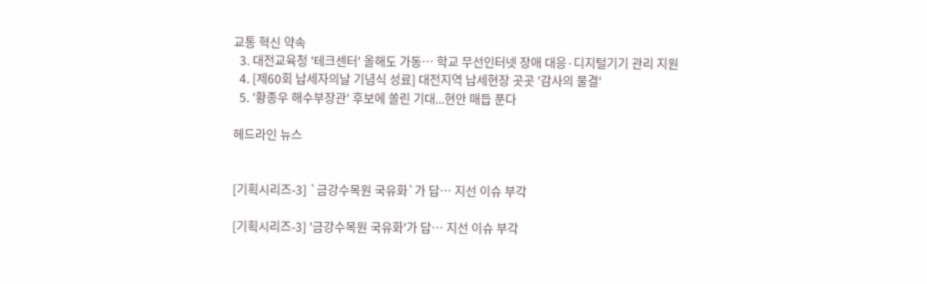교통 혁신 약속
  3. 대전교육청 '테크센터' 올해도 가동… 학교 무선인터넷 장애 대응·디지털기기 관리 지원
  4. [제60회 납세자의날 기념식 성료] 대전지역 납세현장 곳곳 '감사의 물결'
  5. '황종우 해수부장관' 후보에 쏠린 기대...현안 매듭 푼다

헤드라인 뉴스


[기획시리즈-3] `금강수목원 국유화`가 답… 지선 이슈 부각

[기획시리즈-3] '금강수목원 국유화'가 답… 지선 이슈 부각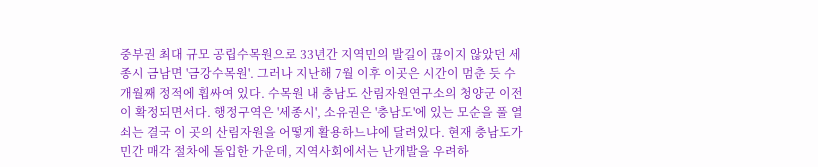중부권 최대 규모 공립수목원으로 33년간 지역민의 발길이 끊이지 않았던 세종시 금남면 '금강수목원'. 그러나 지난해 7월 이후 이곳은 시간이 멈춘 듯 수개월째 정적에 휩싸여 있다. 수목원 내 충남도 산림자원연구소의 청양군 이전이 확정되면서다. 행정구역은 '세종시', 소유권은 '충남도'에 있는 모순을 풀 열쇠는 결국 이 곳의 산림자원을 어떻게 활용하느냐에 달려있다. 현재 충남도가 민간 매각 절차에 돌입한 가운데, 지역사회에서는 난개발을 우려하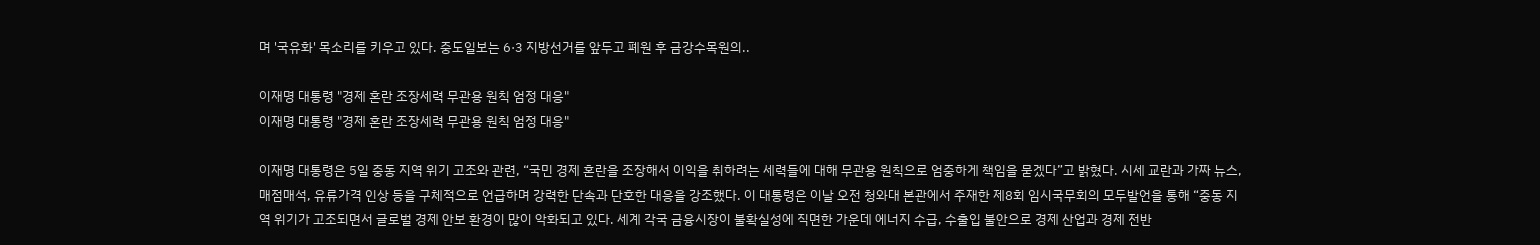며 '국유화' 목소리를 키우고 있다. 중도일보는 6·3 지방선거를 앞두고 폐원 후 금강수목원의..

이재명 대통령 "경제 혼란 조장세력 무관용 원칙 엄정 대응"
이재명 대통령 "경제 혼란 조장세력 무관용 원칙 엄정 대응"

이재명 대통령은 5일 중동 지역 위기 고조와 관련, “국민 경제 혼란을 조장해서 이익을 취하려는 세력들에 대해 무관용 원칙으로 엄중하게 책임을 묻겠다”고 밝혔다. 시세 교란과 가짜 뉴스, 매점매석, 유류가격 인상 등을 구체적으로 언급하며 강력한 단속과 단호한 대응을 강조했다. 이 대통령은 이날 오전 청와대 본관에서 주재한 제8회 임시국무회의 모두발언을 통해 “중동 지역 위기가 고조되면서 글로벌 경제 안보 환경이 많이 악화되고 있다. 세계 각국 금융시장이 불확실성에 직면한 가운데 에너지 수급, 수출입 불안으로 경제 산업과 경제 전반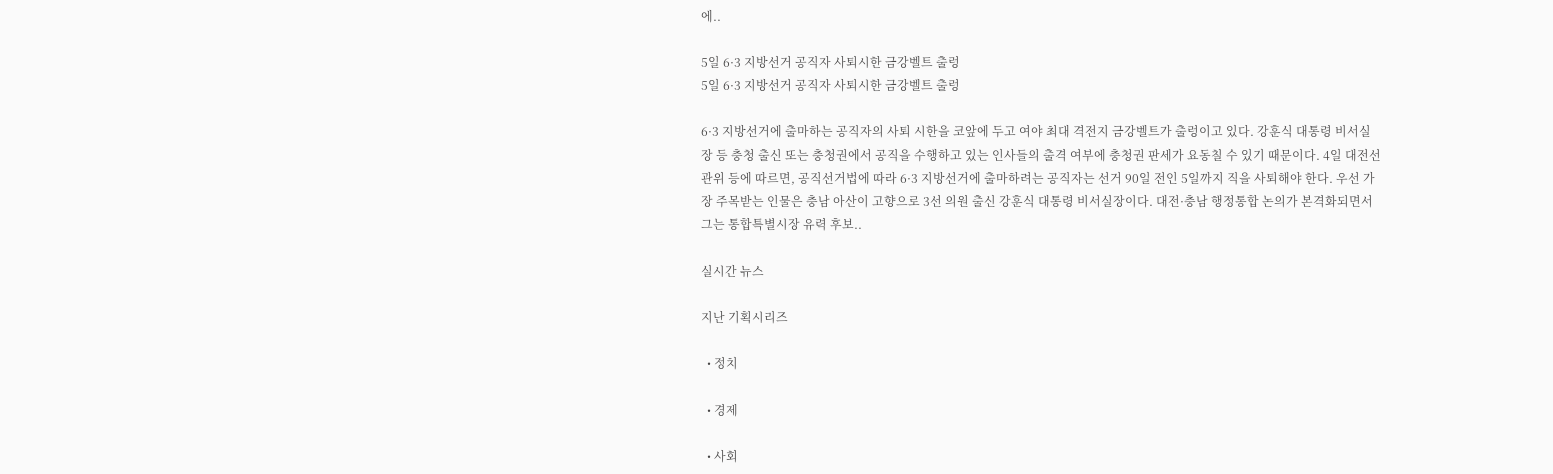에..

5일 6·3 지방선거 공직자 사퇴시한 금강벨트 출렁
5일 6·3 지방선거 공직자 사퇴시한 금강벨트 출렁

6·3 지방선거에 출마하는 공직자의 사퇴 시한을 코앞에 두고 여야 최대 격전지 금강벨트가 출렁이고 있다. 강훈식 대통령 비서실장 등 충청 출신 또는 충청권에서 공직을 수행하고 있는 인사들의 출격 여부에 충청권 판세가 요동칠 수 있기 때문이다. 4일 대전선관위 등에 따르면, 공직선거법에 따라 6·3 지방선거에 출마하려는 공직자는 선거 90일 전인 5일까지 직을 사퇴해야 한다. 우선 가장 주목받는 인물은 충남 아산이 고향으로 3선 의원 출신 강훈식 대통령 비서실장이다. 대전·충남 행정통합 논의가 본격화되면서 그는 통합특별시장 유력 후보..

실시간 뉴스

지난 기획시리즈

  • 정치

  • 경제

  • 사회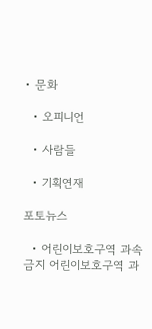• 문화

  • 오피니언

  • 사람들

  • 기획연재

포토뉴스

  • 어린이보호구역 과속 금지 어린이보호구역 과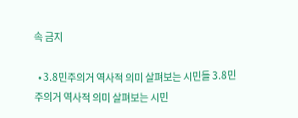속 금지

  • 3.8민주의거 역사적 의미 살펴보는 시민들 3.8민주의거 역사적 의미 살펴보는 시민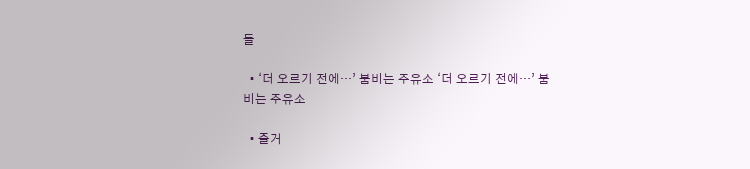들

  • ‘더 오르기 전에…’ 붐비는 주유소 ‘더 오르기 전에…’ 붐비는 주유소

  • 즐거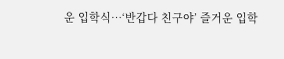운 입학식…‘반갑다 친구야’ 즐거운 입학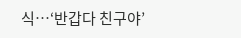식…‘반갑다 친구야’